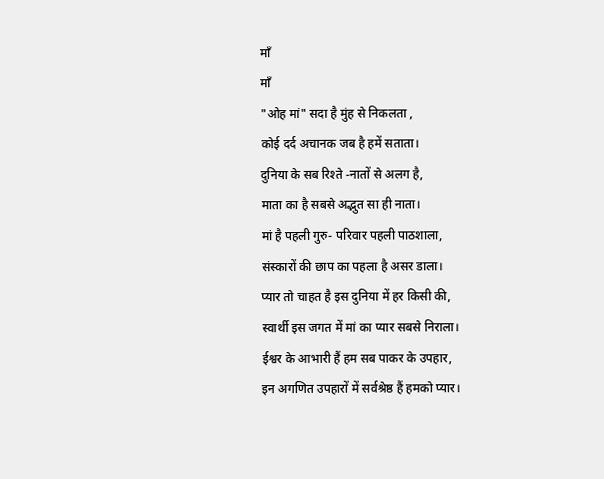माँ
माँ
"ओह मां" सदा है मुंह से निकलता ,
कोई दर्द अचानक जब है हमें सताता।
दुनिया के सब रिश्ते -नातों से अलग है,
माता का है सबसे अद्भुत सा ही नाता।
मां है पहली गुरु- परिवार पहली पाठशाला,
संस्कारों की छाप का पहला है असर डाला।
प्यार तो चाहत है इस दुनिया में हर किसी की,
स्वार्थी इस जगत में मां का प्यार सबसे निराला।
ईश्वर के आभारी हैं हम सब पाकर के उपहार,
इन अगणित उपहारों में सर्वश्रेष्ठ हैं हमको प्यार।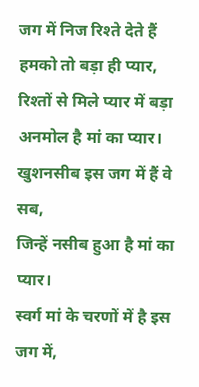जग में निज रिश्ते देते हैं हमको तो बड़ा ही प्यार,
रिश्तों से मिले प्यार में बड़ा अनमोल है मां का प्यार।
खुशनसीब इस जग में हैं वे सब,
जिन्हें नसीब हुआ है मां का प्यार।
स्वर्ग मां के चरणों में है इस जग में,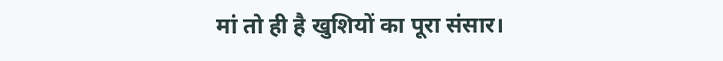मां तो ही है खुशियों का पूरा संसार।